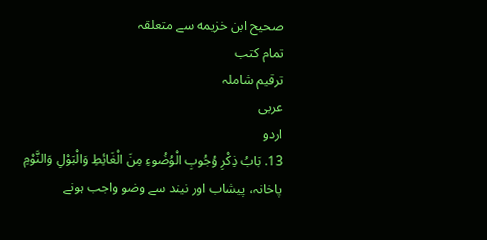صحيح ابن خزيمه سے متعلقہ
تمام کتب
ترقیم شاملہ
عربی
اردو
13. بَابُ ذِكْرِ وُجُوبِ الْوُضُوءِ مِنَ الْغَائِطِ وَالْبَوْلِ وَالنَّوْمِ
پاخانہ، پیشاب اور نیند سے وضو واجب ہونے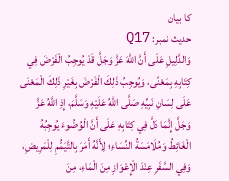کا بیان
حدیث نمبر: Q17
وَالدَّلِيلِ عَلَى أَنَّ اللَّهَ عَزَّ وَجَلَّ قَدْ يُوجِبُ الْفَرْضَ فِي كِتَابِهِ بِمَعْنًى، وَيُوجِبُ ذَلِكَ الْفَرْضَ بِغَيْرِ ذَلِكَ الْمَعْنَى عَلَى لِسَانِ نَبِيِّهِ صَلَّى اللهُ عَلَيْهِ وَسَلَّمَ، إِذِ اللَّهُ عَزَّ وَجَلَّ إِنَّمَا دَلَّ فِي كِتَابِهِ عَلَى أَنَّ الْوُضُوءَ يُوجِبُهُ الْغَائِطُ وَمُلَامَسَةُ النِّسَاءِ؛ لِأَنَّهُ أَمَرَ بِالتَّيَمُّمِ لِلْمَرِيضِ، وَفِي السَّفَرِ عِنْدَ الْإِعْوَازِ مِنَ الْمَاءِ، مِنَ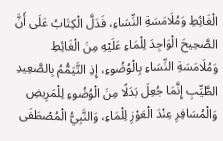الْغَائِطِ وَمُلَامَسَةِ النِّسَاءِ، فَدَلَّ الْكِتَابُ عَلَى أَنَّ الصَّحِيحَ الْوَاجِدَ لِلْمَاءِ عَلَيْهِ مِنَ الْغَائِطِ وَمُلَامَسَةِ النِّسَاءِ بِالْوُضُوءِ، إِذِ التَّيَمُّمُ بِالصَّعِيدِ الطَّيِّبِ إِنَّمَا جُعِلَ بَدَلًا مِنَ الْوُضُوءِ لِلْمَرِيضِ وَالْمُسَافِرِ عِنْدَ الْعَوْزِ لِلْمَاءِ، وَالنَّبِيُّ الْمُصْطَفَى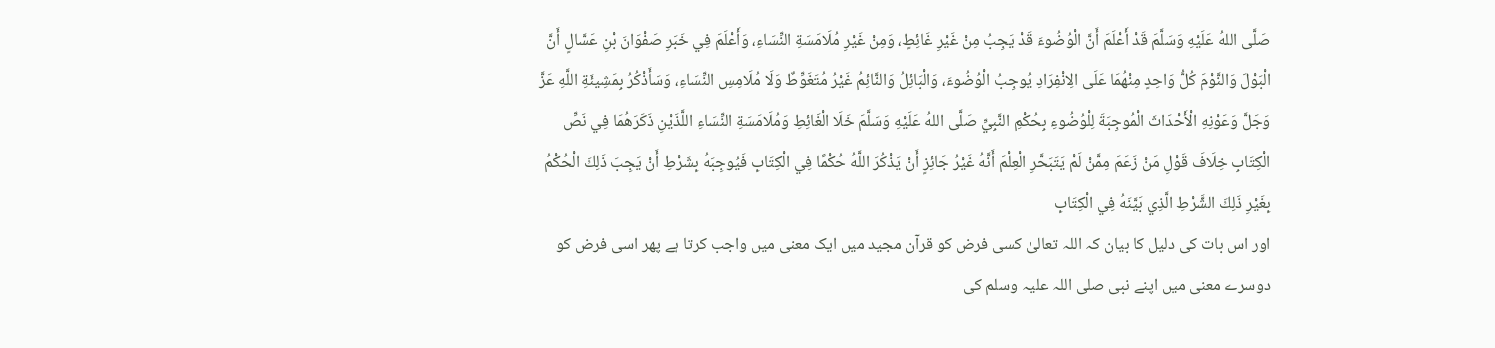صَلَّى اللهُ عَلَيْهِ وَسَلَّمَ قَدْ أَعْلَمَ أَنَّ الْوُضُوءَ قَدْ يَجِبُ مِنْ غَيْرِ غَائِطٍ، وَمِنْ غَيْرِ مُلَامَسَةِ النِّسَاءِ، وَأَعْلَمَ فِي خَبَرِ صَفْوَانَ بْنِ عَسَّالٍ أَنَّ الْبَوْلَ وَالنَّوْمَ كُلُّ وَاحِدٍ مِنْهُمَا عَلَى الِانْفِرَادِ يُوجِبُ الْوُضُوءَ، وَالْبَائِلُ وَالنَّائِمُ غَيْرُ مُتَغَوِّطٌ وَلَا مُلَامِسِ النِّسَاءِ، وَسَأَذْكُرُ بِمَشِيئَةِ اللَّهِ عَزَّ وَجَلَّ وَعَوْنِهِ الْأَحْدَاثَ الْمُوجِبَةَ لِلْوُضُوءِ بِحُكْمِ النَّبِيِّ صَلَّى اللهُ عَلَيْهِ وَسَلَّمَ خَلَا الْغَائِطِ وَمُلَامَسَةِ النِّسَاءِ اللَّذَيْنِ ذَكَرَهُمَا فِي نَصِّ الْكِتَابِ خِلَافَ قَوْلِ مَنْ زَعَمَ مِمَّنْ لَمْ يَتَبَحَّرِ الْعِلْمَ أَنَّهُ غَيْرُ جَائِزٍ أَنْ يَذْكُرَ اللَّهُ حُكْمًا فِي الْكِتَابِ فَيُوجِبَهُ بِشَرْطِ أَنْ يَجِبَ ذَلِكَ الْحُكْمُ بِغَيْرِ ذَلِكَ الشَّرْطِ الَّذِي بَيَّنَهُ فِي الْكِتَابِ
اور اس بات کی دلیل کا بیان کہ اللہ تعالیٰ کسی فرض کو قرآن مجید میں ایک معنی میں واجب کرتا ہے پھر اسی فرض کو دوسرے معنی میں اپنے نبی صلی اللہ علیہ وسلم کی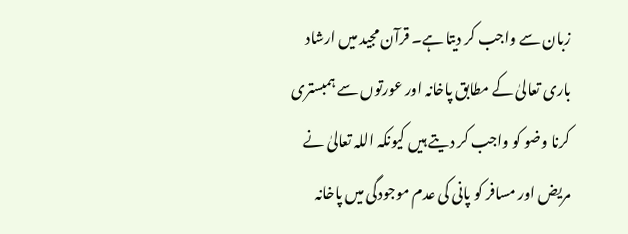زبان سے واجب کر دیتا ہے۔ قرآن مجید میں ارشاد باری تعالیٰ کے مطابق پاخانہ اور عورتوں سے ہمبستری کرنا وضو کو واجب کر دیتے ہیں کیونکہ اللہ تعالیٰ نے مریض اور مسافر کو پانی کی عدم موجودگی میں پاخانہ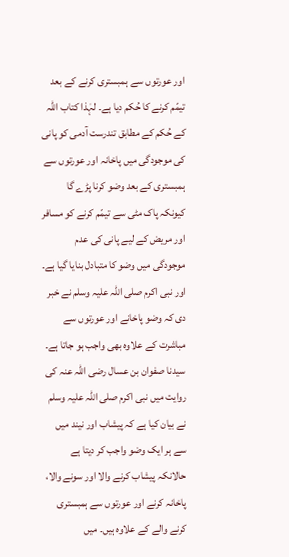اور عورتوں سے ہمبستری کرنے کے بعد تیمّم کرنے کا حُکم دیا ہے۔ لہٰذا کتاب اللہ کے حُکم کے مطابق تندرست آدمی کو پانی کی موجودگی میں پاخانہ اور عورتوں سے ہمبستری کے بعد وضو کرنا پڑے گا کیونکہ پاک مٹی سے تیمّم کرنے کو مسافر اور مریض کے لیے پانی کی عدم موجودگی میں وضو کا متبادل بنایا گیا ہے۔ اور نبی اکرم صلی اللہ علیہ وسلم نے خبر دی کہ وضو پاخانے اور عورتوں سے مباشرت کے علاوہ بھی واجب ہو جاتا ہے۔ سیدنا صفوان بن عسال رضی اللہ عنہ کی روایت میں نبی اکرم صلی اللہ علیہ وسلم نے بیان کیا ہے کہ پیشاب اور نیند میں سے ہر ایک وضو واجب کر دیتا ہے حالانکہ پیشاب کرنے والا اور سونے والا، پاخانہ کرنے اور عورتوں سے ہمبستری کرنے والے کے علاوہ ہیں۔ میں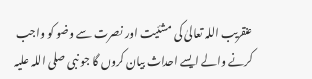عنقریب اللہ تعالیٰ کی مشئیت اور نصرت سے وضو کو واجب کرنے والے ایسے احداث بیان کروں گا جو نبی صلی اللہ علیہ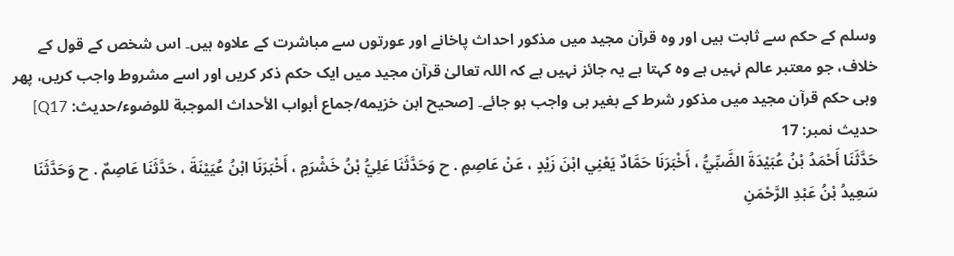وسلم کے حکم سے ثابت ہیں اور وہ قرآن مجید میں مذکور احداث پاخانے اور عورتوں سے مباشرت کے علاوہ ہیں۔ اس شخص کے قول کے خلاف، جو معتبر عالم نہیں ہے وہ کہتا ہے یہ جائز نہیں ہے کہ اللہ تعالیٰ قرآن مجید میں ایک حکم ذکر کریں اور اسے مشروط واجب کریں، پھر وہی حکم قرآن مجید میں مذکور شرط کے بغیر ہی واجب ہو جائے۔ [صحيح ابن خزيمه/جماع أبواب الأحداث الموجبة للوضوء/حدیث: Q17]
حدیث نمبر: 17
حَدَّثَنَا أَحْمَدُ بْنُ عُبَيْدَةَ الضَّبِّيُّ ، أَخْبَرَنَا حَمَّادٌ يَعْنِي ابْنَ زَيْدٍ ، عَنْ عَاصِمٍ . ح وَحَدَّثَنَا عَلِيُّ بْنُ خَشْرَمٍ ، أَخْبَرَنَا ابْنُ عُيَيْنَةَ ، حَدَّثَنَا عَاصِمٌ . ح وَحَدَّثَنَا سَعِيدُ بْنُ عَبْدِ الرَّحْمَنِ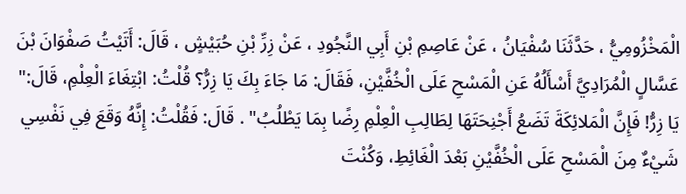الْمَخْزُومِيُّ ، حَدَّثَنَا سُفْيَانُ ، عَنْ عَاصِمِ بْنِ أَبِي النَّجُودِ ، عَنْ زِرِّ بْنِ حُبَيْشٍ ، قَالَ: أَتَيْتُ صَفْوَانَ بْنَ عَسَّالٍ الْمُرَادِيَّ أَسْأَلُهُ عَنِ الْمَسْحِ عَلَى الْخُفَّيْنِ، فَقَالَ: مَا جَاءَ بِكَ يَا زِرُّ؟ قُلْتُ: ابْتِغَاءَ الْعِلْمِ، قَالَ:" يَا زِرُّ! فَإِنَّ الْمَلائِكَةَ تَضَعُ أَجْنِحَتَهَا لِطَالِبِ الْعِلْمِ رِضًا بِمَا يَطْلُبُ" . قَالَ: فَقُلْتُ: إِنَّهُ وَقَعَ فِي نَفْسِي شَيْءٌ مِنَ الْمَسْحِ عَلَى الْخُفَّيْنِ بَعْدَ الْغَائِطِ، وَكُنْتَ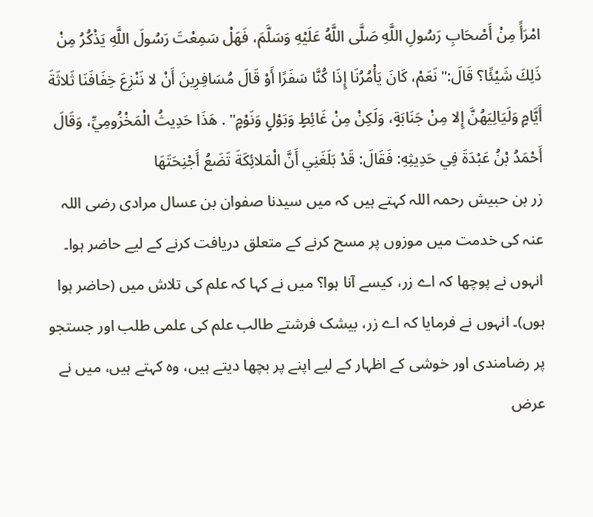امْرَأً مِنْ أَصْحَابِ رَسُولِ اللَّهِ صَلَّى اللَّهُ عَلَيْهِ وَسَلَّمَ، فَهَلْ سَمِعْتَ رَسُولَ اللَّهِ يَذْكُرُ مِنْ ذَلِكَ شَيْئًا؟ قَالَ:" نَعَمْ، كَانَ يَأْمُرُنَا إِذَا كُنَّا سَفَرًا أَوْ قَالَ مُسَافِرِينَ أَنْ لا نَنْزِعَ خِفَافَنَا ثَلاثَةَ أَيَّامٍ وَلَيَالِيَهُنَّ إِلا مِنْ جَنَابَةٍ، وَلَكِنْ مِنْ غَائِطٍ وَبَوْلٍ وَنَوْمٍ" . هَذَا حَدِيثُ الْمَخْزُومِيِّ، وَقَالَ أَحْمَدُ بْنُ عَبْدَةَ فِي حَدِيثِهِ: فَقَالَ: قَدْ بَلَغَنِي أَنَّ الْمَلائِكَةَ تَضَعُ أَجْنِحَتَهَا
زر بن حبیش رحمہ اللہ کہتے ہیں کہ میں سیدنا صفوان بن عسال مرادی رضی اللہ عنہ کی خدمت میں موزوں پر مسح کرنے کے متعلق دریافت کرنے کے لیے حاضر ہوا۔ انہوں نے پوچھا کہ اے زر، کیسے آنا ہوا؟ میں نے کہا کہ علم کی تلاش میں (حاضر ہوا ہوں)۔ انہوں نے فرمایا کہ اے زر، بیشک فرشتے طالب علم کی علمی طلب اور جستجو پر رضامندی اور خوشی کے اظہار کے لیے اپنے پر بچھا دیتے ہیں، وہ کہتے ہیں، میں نے عرض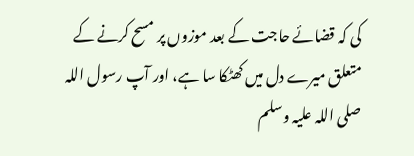کی کہ قضائے حاجت کے بعد موزوں پر مسح کرنے کے متعلق میرے دل میں کھٹکا سا ہے، اور آپ رسول اللہ صلی اللہ علیہ وسلم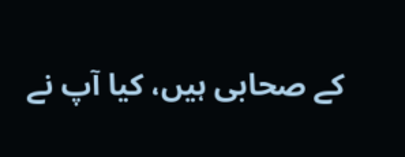کے صحابی ہیں، کیا آپ نے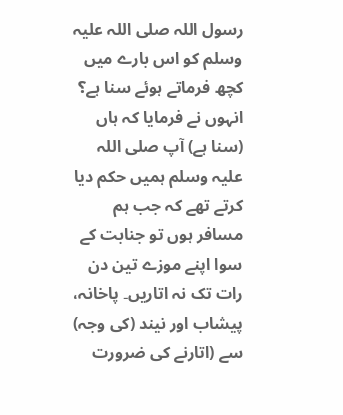رسول اللہ صلی اللہ علیہ وسلم کو اس بارے میں کچھ فرماتے ہوئے سنا ہے؟ انہوں نے فرمایا کہ ہاں (سنا ہے) آپ صلی اللہ علیہ وسلم ہمیں حکم دیا کرتے تھے کہ جب ہم مسافر ہوں تو جنابت کے سوا اپنے موزے تین دن رات تک نہ اتاریں۔ پاخانہ، پیشاب اور نیند (کی وجہ) سے (اتارنے کی ضرورت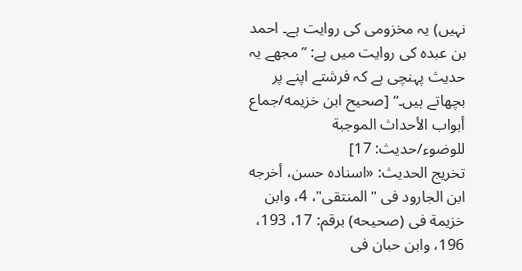نہیں) یہ مخزومی کی روایت ہے۔ احمد بن عبدہ کی روایت میں ہے: ”مجھے یہ حدیث پہنچی ہے کہ فرشتے اپنے پر بچھاتے ہیں۔“ [صحيح ابن خزيمه/جماع أبواب الأحداث الموجبة للوضوء/حدیث: 17]
تخریج الحدیث: «اسناده حسن، أخرجه ابن الجارود فى "المنتقى"، 4، وابن خزيمة فى (صحيحه) برقم: 17، 193، 196، وابن حبان فى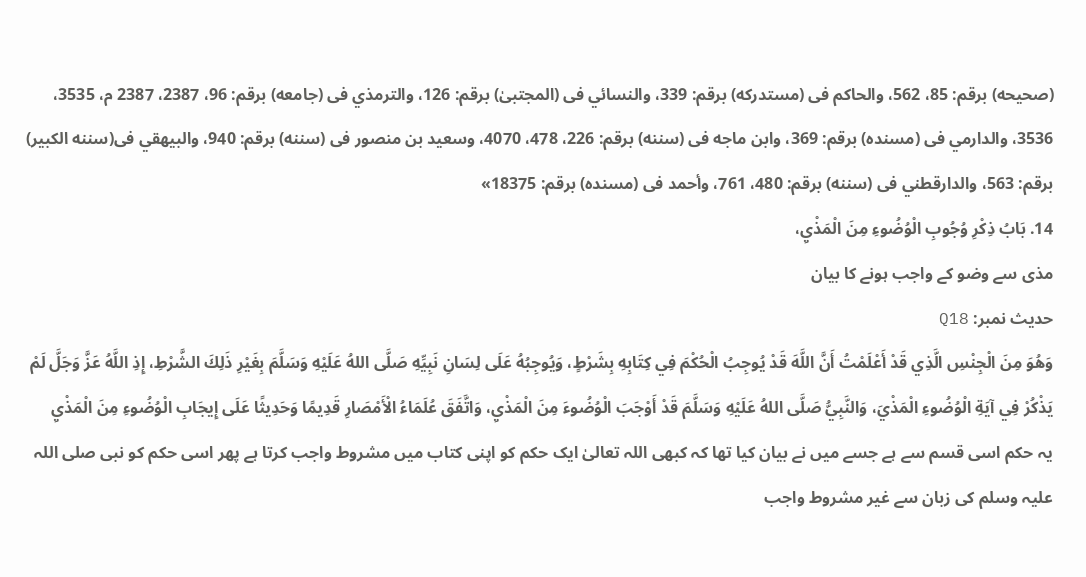(صحيحه) برقم: 85، 562، والحاكم فى (مستدركه) برقم: 339، والنسائي فى (المجتبیٰ) برقم: 126، والترمذي فى (جامعه) برقم: 96، 2387، 2387 م، 3535، 3536، والدارمي فى (مسنده) برقم: 369، وابن ماجه فى (سننه) برقم: 226، 478، 4070، وسعيد بن منصور فى (سننه) برقم: 940، والبيهقي فى(سننه الكبير) برقم: 563، والدارقطني فى (سننه) برقم: 480، 761، وأحمد فى (مسنده) برقم: 18375»
14. بَابُ ذِكْرِ وُجُوبِ الْوُضُوءِ مِنَ الْمَذْيِ،
مذی سے وضو کے واجب ہونے کا بیان
حدیث نمبر: Q18
وَهُوَ مِنَ الْجِنْسِ الَّذِي قَدْ أَعْلَمْتُ أَنَّ اللَّهَ قَدْ يُوجِبُ الْحُكْمَ فِي كِتَابِهِ بِشَرْطٍ، وَيُوجِبُهُ عَلَى لِسَانِ نَبِيِّهِ صَلَّى اللهُ عَلَيْهِ وَسَلَّمَ بِغَيْرِ ذَلِكَ الشَّرْطِ، إِذِ اللَّهُ عَزَّ وَجَلَّ لَمْ يَذْكُرْ فِي آيَةِ الْوُضُوءِ الْمَذْيَ، وَالنَّبِيُّ صَلَّى اللهُ عَلَيْهِ وَسَلَّمَ قَدْ أَوْجَبَ الْوُضُوءَ مِنَ الْمَذْيِ، وَاتَّفَقَ عُلَمَاءُ الْأَمْصَارِ قَدِيمًا وَحَدِيثًا عَلَى إِيجَابِ الْوُضُوءِ مِنَ الْمَذْيِ
یہ حکم اسی قسم سے ہے جسے میں نے بیان کیا تھا کہ کبھی اللہ تعالیٰ ایک حکم کو اپنی کتاب میں مشروط واجب کرتا ہے پھر اسی حکم کو نبی صلی اللہ علیہ وسلم کی زبان سے غیر مشروط واجب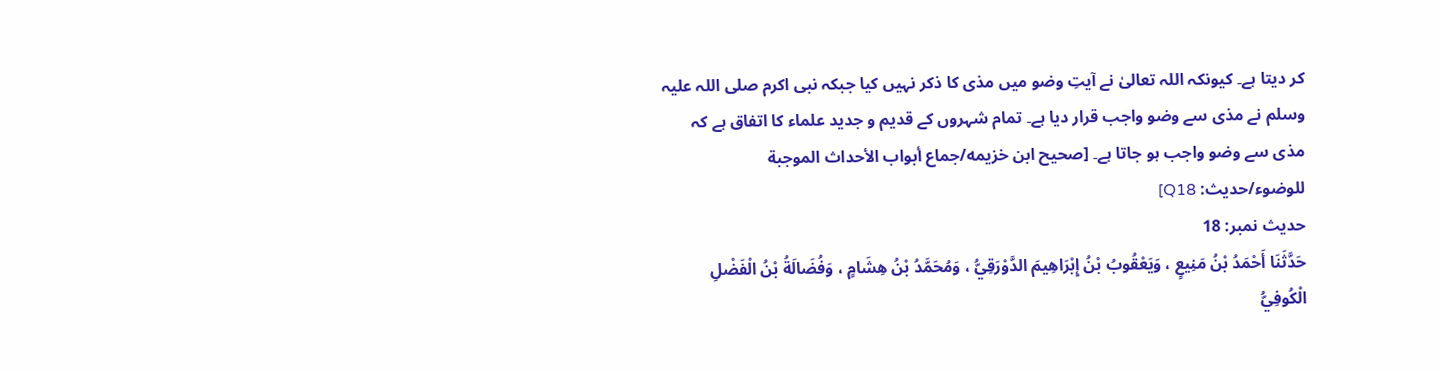کر دیتا ہے۔ کیونکہ اللہ تعالیٰ نے آیتِ وضو میں مذی کا ذکر نہیں کیا جبکہ نبی اکرم صلی اللہ علیہ وسلم نے مذی سے وضو واجب قرار دیا ہے۔ تمام شہروں کے قدیم و جدید علماء کا اتفاق ہے کہ مذی سے وضو واجب ہو جاتا ہے۔ [صحيح ابن خزيمه/جماع أبواب الأحداث الموجبة للوضوء/حدیث: Q18]
حدیث نمبر: 18
حَدَّثَنَا أَحْمَدُ بْنُ مَنِيعٍ ، وَيَعْقُوبُ بْنُ إِبْرَاهِيمَ الدَّوْرَقِيُّ ، وَمُحَمَّدُ بْنُ هِشَامٍ ، وَفُضَالَةُ بْنُ الْفَضْلِ الْكُوفِيُّ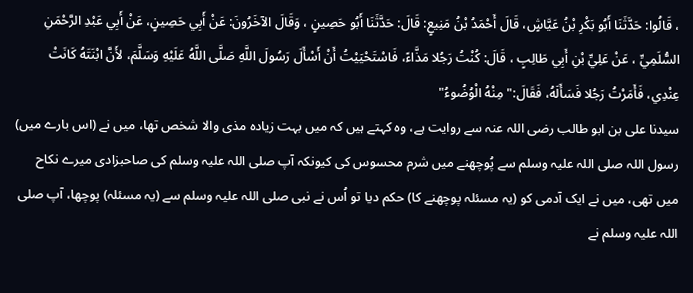، قَالُوا: حَدَّثَنَا أَبُو بَكْرِ بْنُ عَيَّاشٍ، قَالَ أَحْمَدُ بْنُ مَنِيعٍ: قَالَ: حَدَّثَنَا أَبُو حَصِينٍ ، وَقَالَ الآخَرُونَ: عَنْ أَبِي حَصِينٍ، عَنْ أَبِي عَبْدِ الرَّحْمَنِ السُّلَمِيِّ ، عَنْ عَلِيِّ بْنِ أَبِي طَالِبٍ ، قَالَ: كُنْتُ رَجُلا مَذَّاءً، فَاسْتَحْيَيْتُ أَنْ أَسْأَلَ رَسُولَ اللَّهِ صَلَّى اللَّهُ عَلَيْهِ وَسَلَّمَ، لأَنَّ ابْنَتَهُ كَانَتْ عِنْدِي، فَأَمَرْتُ رَجُلا فَسَأَلَهُ، فَقَالَ:" مِنْهُ الْوُضُوءُ"
سیدنا علی بن ابو طالب رضی اللہ عنہ سے روایت ہے، وہ کہتے ہیں کہ میں بہت زیادہ مذی والا شخص تھا، میں نے (اس بارے میں) رسول اللہ صلی اللہ علیہ وسلم سے پُوچھنے میں شرم محسوس کی کیونکہ آپ صلی اللہ علیہ وسلم کی صاحبزادی میرے نکاح میں تھی، میں نے ایک آدمی کو (یہ مسئلہ پوچھنے کا) حکم دیا تو اُس نے نبی صلی اللہ علیہ وسلم سے (یہ مسئلہ) پوچھا، آپ صلی اللہ علیہ وسلم نے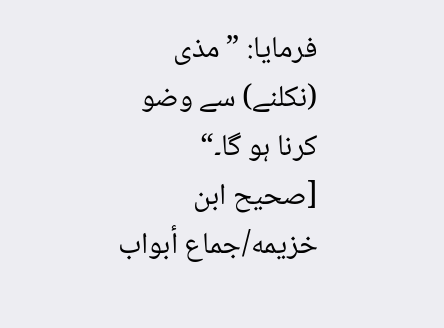فرمایا: ”مذی (نکلنے) سے وضو کرنا ہو گا۔“ [صحيح ابن خزيمه/جماع أبواب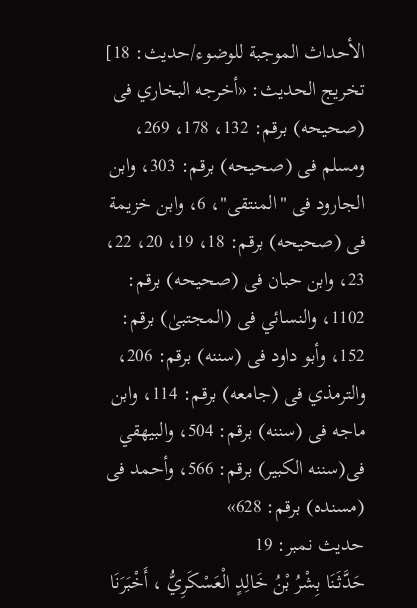الأحداث الموجبة للوضوء/حدیث: 18]
تخریج الحدیث: «أخرجه البخاري فى (صحيحه) برقم: 132، 178، 269، ومسلم فى (صحيحه) برقم: 303، وابن الجارود فى "المنتقى"، 6، وابن خزيمة فى (صحيحه) برقم: 18، 19، 20، 22، 23، وابن حبان فى (صحيحه) برقم: 1102، والنسائي فى (المجتبیٰ) برقم: 152، وأبو داود فى (سننه) برقم: 206، والترمذي فى (جامعه) برقم: 114، وابن ماجه فى (سننه) برقم: 504، والبيهقي فى(سننه الكبير) برقم: 566، وأحمد فى (مسنده) برقم: 628»
حدیث نمبر: 19
حَدَّثَنَا بِشْرُ بْنُ خَالِدٍ الْعَسْكَرِيُّ ، أَخْبَرَنَا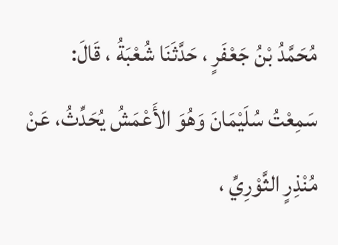مُحَمَّدُ بْنُ جَعْفَرٍ ، حَدَّثَنَا شُعْبَةُ ، قَالَ: سَمِعْتُ سُلَيْمَانَ وَهُوَ الأَعْمَشُ يُحَدِّثُ، عَنْ مُنْذِرٍ الثَّوْرِيِّ ،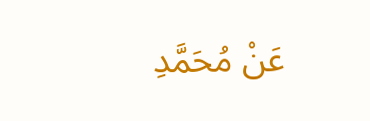عَنْ مُحَمَّدِ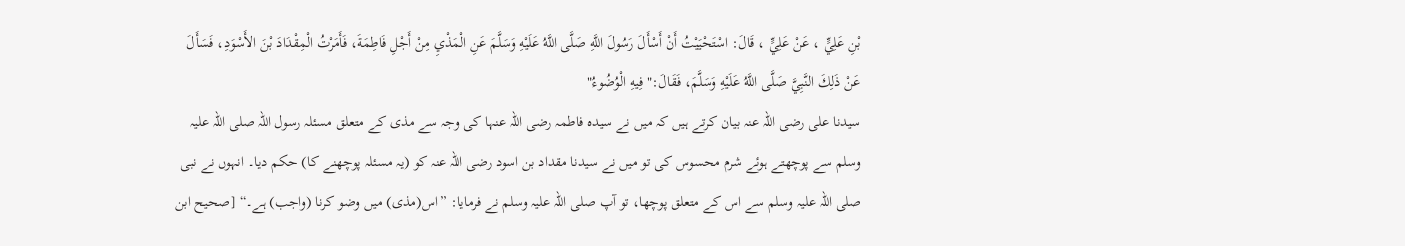بْنِ عَلِيٍّ ، عَنْ عَلِيٍّ ، قَالَ: اسْتَحْيَيْتُ أَنْ أَسْأَلَ رَسُولَ اللَّهِ صَلَّى اللَّهُ عَلَيْهِ وَسَلَّمَ عَنِ الْمَذْيِ مِنْ أَجْلِ فَاطِمَةَ، فَأَمَرْتُ الْمِقْدَادَ بْنَ الأَسْوَدِ، فَسَأَلَ عَنْ ذَلِكَ النَّبِيَّ صَلَّى اللَّهُ عَلَيْهِ وَسَلَّمَ، فَقَالَ:" فِيهِ الْوُضُوءُ"
سیدنا علی رضی اللہ عنہ بیان کرتے ہیں کہ میں نے سیدہ فاطمہ رضی اللہ عنہا کی وجہ سے مذی کے متعلق مسئلہ رسول اللہ صلی اللہ علیہ وسلم سے پوچھتے ہوئے شرم محسوس کی تو میں نے سیدنا مقداد بن اسود رضی اللہ عنہ کو (یہ مسئلہ پوچھنے کا) حکم دیا۔ انہوں نے نبی صلی اللہ علیہ وسلم سے اس کے متعلق پوچھا، تو آپ صلی اللہ علیہ وسلم نے فرمایا: ”اس(مذی) میں وضو کرنا (واجب) ہے۔“ [صحيح ابن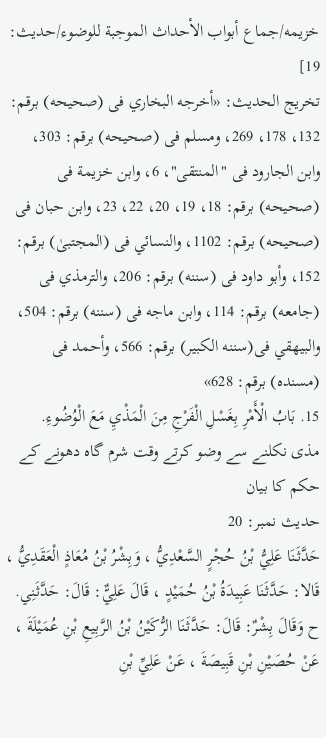خزيمه/جماع أبواب الأحداث الموجبة للوضوء/حدیث: 19]
تخریج الحدیث: «أخرجه البخاري فى (صحيحه) برقم: 132، 178، 269، ومسلم فى (صحيحه) برقم: 303، وابن الجارود فى "المنتقى"، 6، وابن خزيمة فى (صحيحه) برقم: 18، 19، 20، 22، 23، وابن حبان فى (صحيحه) برقم: 1102، والنسائي فى (المجتبیٰ) برقم: 152، وأبو داود فى (سننه) برقم: 206، والترمذي فى (جامعه) برقم: 114، وابن ماجه فى (سننه) برقم: 504، والبيهقي فى(سننه الكبير) برقم: 566، وأحمد فى (مسنده) برقم: 628»
15. بَابُ الْأَمْرِ بِغَسْلِ الْفَرْجِ مِنَ الْمَذْيِ مَعَ الْوُضُوءِ.
مذی نکلنے سے وضو کرتے وقت شرم گاہ دھونے کے حکم کا بیان
حدیث نمبر: 20
حَدَّثَنَا عَلِيُّ بْنُ حُجْرٍ السَّعْدِيُّ ، وَبِشْرُ بْنُ مُعَاذٍ الْعَقَدِيُّ ، قَالا: حَدَّثَنَا عَبِيدَةُ بْنُ حُمَيْدٍ ، قَالَ عَلِيٌّ: قَالَ: حَدَّثَنِي. ح وَقَالَ بِشْرٌ: قَالَ: حَدَّثَنَا الرُّكَيْنُ بْنُ الرَّبِيعِ بْنِ عُمَيْلَةَ ، عَنْ حُصَيْنِ بْنِ قَبِيصَةَ ، عَنْ عَلِيِّ بْنِ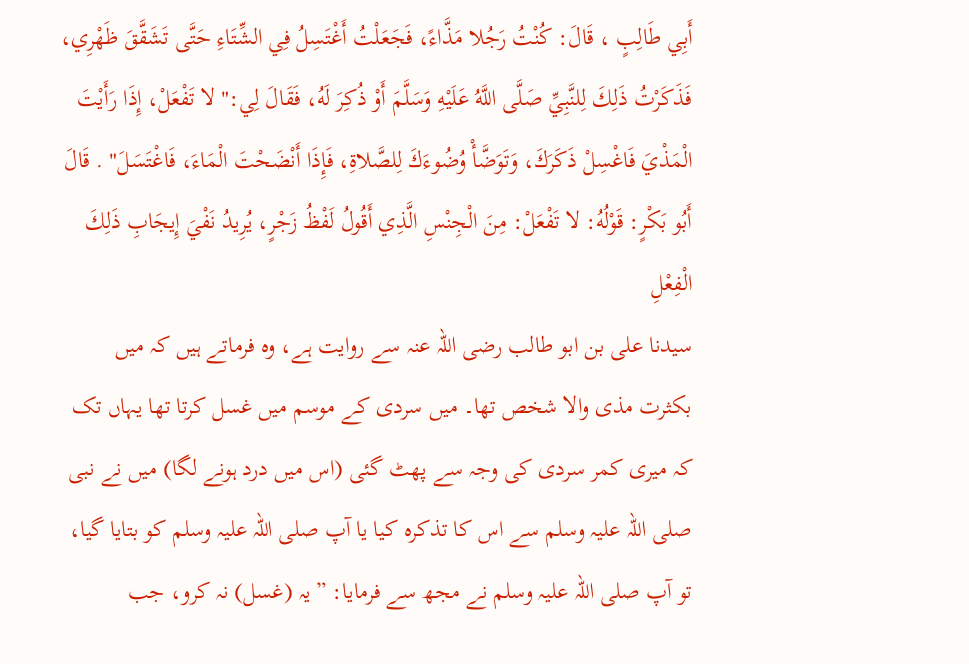أَبِي طَالِبٍ ، قَالَ: كُنْتُ رَجُلا مَذَّاءً، فَجَعَلْتُ أَغْتَسِلُ فِي الشِّتَاءِ حَتَّى تَشَقَّقَ ظَهْرِي، فَذَكَرْتُ ذَلِكَ لِلنَّبِيِّ صَلَّى اللَّهُ عَلَيْهِ وَسَلَّمَ أَوْ ذُكِرَ لَهُ، فَقَالَ لِي:" لا تَفْعَلْ، إِذَا رَأَيْتَ الْمَذْيَ فَاغْسِلْ ذَكَرَكَ، وَتَوَضَّأْ وُضُوءَكَ لِلصَّلاةِ، فَإِذَا أَنْضَحْتَ الْمَاءَ، فَاغْتَسَلَ" . قَالَ أَبُو بَكْرٍ: قَوْلُهُ: لا تَفْعَلْ: مِنَ الْجِنْسِ الَّذِي أَقُولُ لَفْظُ زَجْرٍ، يُرِيدُ نَفْيَ إِيجَابِ ذَلِكَ الْفِعْلِ
سیدنا علی بن ابو طالب رضی اللہ عنہ سے روایت ہے، وہ فرماتے ہیں کہ میں بکثرت مذی والا شخص تھا۔ میں سردی کے موسم میں غسل کرتا تھا یہاں تک کہ میری کمر سردی کی وجہ سے پھٹ گئی (اس میں درد ہونے لگا) میں نے نبی صلی اللہ علیہ وسلم سے اس کا تذکرہ کیا یا آپ صلی اللہ علیہ وسلم کو بتایا گیا، تو آپ صلی اللہ علیہ وسلم نے مجھ سے فرمایا: ”یہ (غسل) نہ کرو، جب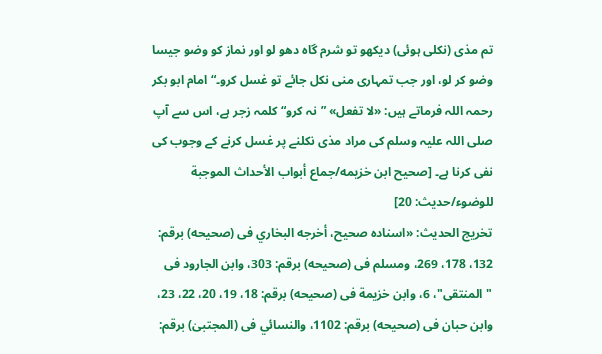تم مذی (نکلی ہوئی) دیکھو تو شرم گاہ دھو لو اور نماز کو وضو جیسا وضو کر لو، اور جب تمہاری منی نکل جائے تو غسل کرو۔“ امام ابو بکر رحمہ اللہ فرماتے ہیں: «لا تفعل» ”نہ کرو“ کلمہ زجر ہے، اس سے آپ صلی اللہ علیہ وسلم کی مراد مذی نکلنے پر غسل کرنے کے وجوب کی نفی کرنا ہے۔ [صحيح ابن خزيمه/جماع أبواب الأحداث الموجبة للوضوء/حدیث: 20]
تخریج الحدیث: «اسناده صحیح، أخرجه البخاري فى (صحيحه) برقم: 132، 178، 269، ومسلم فى (صحيحه) برقم: 303، وابن الجارود فى "المنتقى"، 6، وابن خزيمة فى (صحيحه) برقم: 18، 19، 20، 22، 23، وابن حبان فى (صحيحه) برقم: 1102، والنسائي فى (المجتبیٰ) برقم: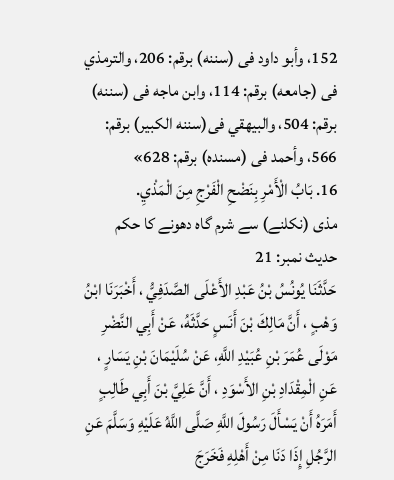152، وأبو داود فى (سننه) برقم: 206، والترمذي فى (جامعه) برقم: 114، وابن ماجه فى (سننه) برقم: 504، والبيهقي فى(سننه الكبير) برقم: 566، وأحمد فى (مسنده) برقم: 628»
16. بَابُ الْأَمْرِ بِنَضْحِ الْفَرْجِ مِنَ الْمَذْيِ.
مذی (نکلنے) سے شرم گاہ دھونے کا حکم
حدیث نمبر: 21
حَدَّثَنَا يُونُسُ بْنُ عَبْدِ الأَعْلَى الصَّدَفِيُّ ، أَخْبَرَنَا ابْنُ وَهْبٍ ، أَنَّ مَالِكَ بْنَ أَنَسٍ حَدَّثَهُ، عَنْ أَبِي النَّضْرِ مَوْلَى عُمَرَ بْنِ عُبَيْدِ اللَّهِ، عَنْ سُلَيْمَانَ بْنِ يَسَارٍ ، عَنِ الْمِقْدَادِ بْنِ الأَسْوَدِ ، أَنَّ عَلِيَّ بْنَ أَبِي طَالِبٍ أَمَرَهُ أَنْ يَسْأَلَ رَسُولَ اللَّهِ صَلَّى اللَّهُ عَلَيْهِ وَسَلَّمَ عَنِ الرَّجُلِ إِذَا دَنَا مِنْ أَهْلِهِ فَخَرَجَ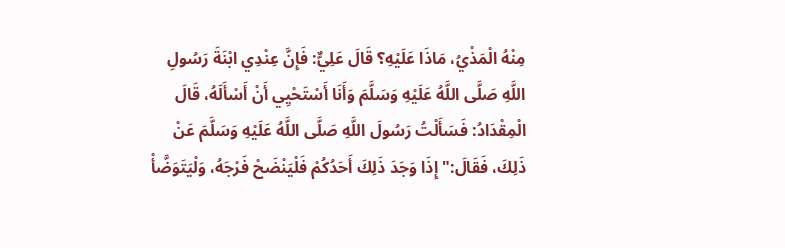مِنْهُ الْمَذْيُ، مَاذَا عَلَيْهِ؟ قَالَ عَلِيٌّ: فَإِنَّ عِنْدِي ابْنَةَ رَسُولِ اللَّهِ صَلَّى اللَّهُ عَلَيْهِ وَسَلَّمَ وَأَنَا أَسْتَحْيِي أَنْ أَسْأَلَهُ، قَالَ الْمِقْدَادُ: فَسَأَلْتُ رَسُولَ اللَّهِ صَلَّى اللَّهُ عَلَيْهِ وَسَلَّمَ عَنْ ذَلِكَ، فَقَالَ:" إِذَا وَجَدَ ذَلِكَ أَحَدُكُمْ فَلْيَنْضَحْ فَرْجَهُ، وَلْيَتَوَضَّأْ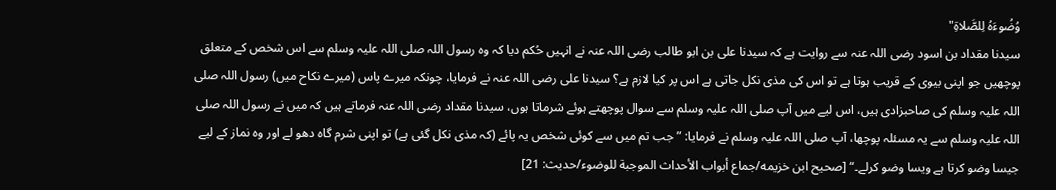وُضُوءَهُ لِلصَّلاةِ"
سیدنا مقداد بن اسود رضی اللہ عنہ سے روایت ہے کہ سیدنا علی بن ابو طالب رضی اللہ عنہ نے انہیں حُکم دیا کہ وہ رسول اللہ صلی اللہ علیہ وسلم سے اس شخص کے متعلق پوچھیں جو اپنی بیوی کے قریب ہوتا ہے تو اس کی مذی نکل جاتی ہے اس پر کیا لازم ہے؟ سیدنا علی رضی اللہ عنہ نے فرمایا، چونکہ میرے پاس (میرے نکاح میں) رسول اللہ صلی اللہ علیہ وسلم کی صاحبزادی ہیں، اس لیے میں آپ صلی اللہ علیہ وسلم سے سوال پوچھتے ہوئے شرماتا ہوں، سیدنا مقداد رضی اللہ عنہ فرماتے ہیں کہ میں نے رسول اللہ صلی اللہ علیہ وسلم سے یہ مسئلہ پوچھا، آپ صلی اللہ علیہ وسلم نے فرمایا: ”جب تم میں سے کوئی شخص یہ پائے (کہ مذی نکل گئی ہے) تو اپنی شرم گاہ دھو لے اور وہ نماز کے لیے جیسا وضو کرتا ہے ویسا وضو کرلے۔“ [صحيح ابن خزيمه/جماع أبواب الأحداث الموجبة للوضوء/حدیث: 21]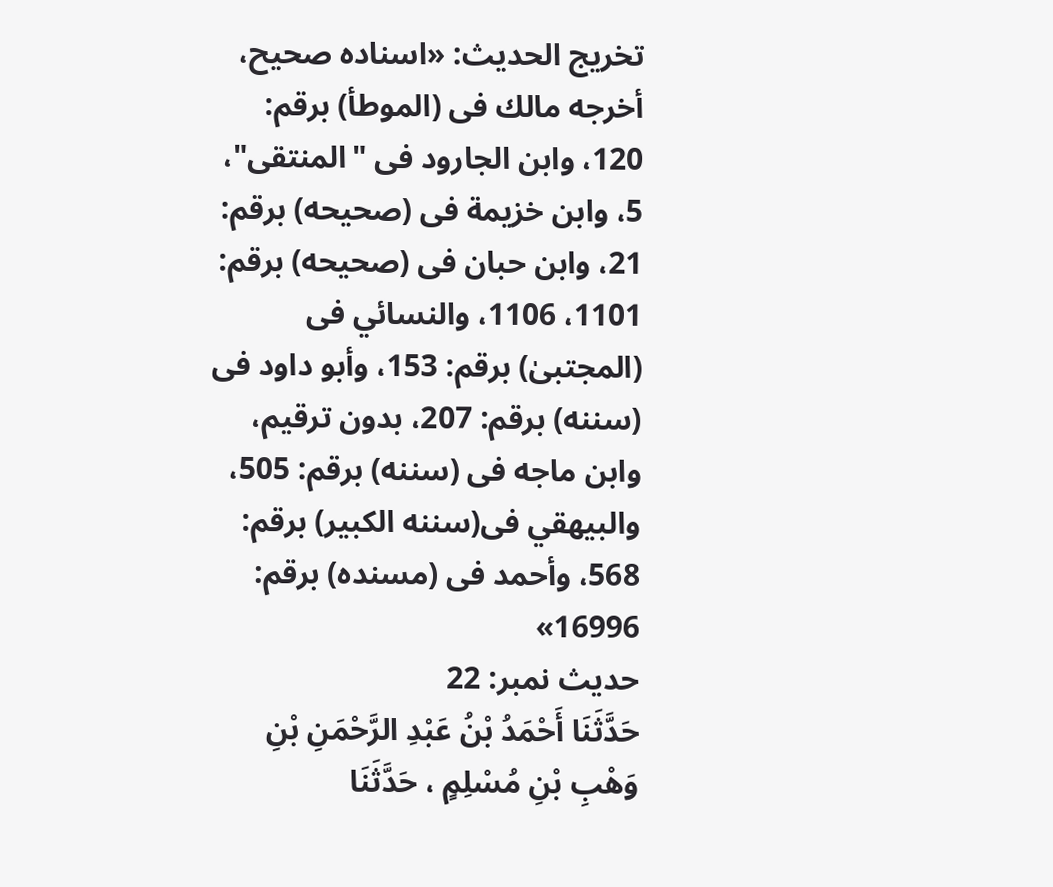تخریج الحدیث: «اسناده صحيح، أخرجه مالك فى (الموطأ) برقم: 120، وابن الجارود فى "المنتقى"، 5، وابن خزيمة فى (صحيحه) برقم: 21، وابن حبان فى (صحيحه) برقم: 1101، 1106، والنسائي فى (المجتبیٰ) برقم: 153، وأبو داود فى (سننه) برقم: 207، بدون ترقيم، وابن ماجه فى (سننه) برقم: 505، والبيهقي فى(سننه الكبير) برقم: 568، وأحمد فى (مسنده) برقم: 16996»
حدیث نمبر: 22
حَدَّثَنَا أَحْمَدُ بْنُ عَبْدِ الرَّحْمَنِ بْنِ وَهْبِ بْنِ مُسْلِمٍ ، حَدَّثَنَا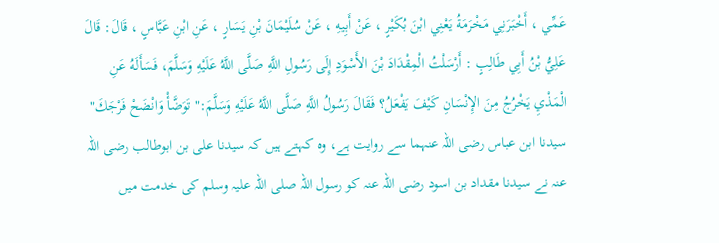عَمِّي ، أَخْبَرَنِي مَخْرَمَةُ يَعْنِي ابْنَ بُكَيْرٍ ، عَنْ أَبِيهِ ، عَنْ سُلَيْمَانَ بْنِ يَسَارٍ ، عَنِ ابْنِ عَبَّاسٍ ، قَالَ: قَالَ عَلِيُّ بْنُ أَبِي طَالِبٍ : أَرْسَلْتُ الْمِقْدَادَ بْنَ الأَسْوَدِ إِلَى رَسُولِ اللَّهِ صَلَّى اللَّهُ عَلَيْهِ وَسَلَّمَ، فَسَأَلَهُ عَنِ الْمَذْيِ يَخْرُجُ مِنَ الإِنْسَانِ كَيْفَ يَفْعَلُ؟ فَقَالَ رَسُولُ اللَّهِ صَلَّى اللَّهُ عَلَيْهِ وَسَلَّمَ:" تَوَضَّأْ وَانْضَحْ فَرْجَكَ"
سیدنا ابن عباس رضی اللہ عنہما سے روایت ہے، وہ کہتے ہیں کہ سیدنا علی بن ابوطالب رضی اللہ عنہ نے سیدنا مقداد بن اسود رضی اللہ عنہ کو رسول اللہ صلی اللہ علیہ وسلم کی خدمت میں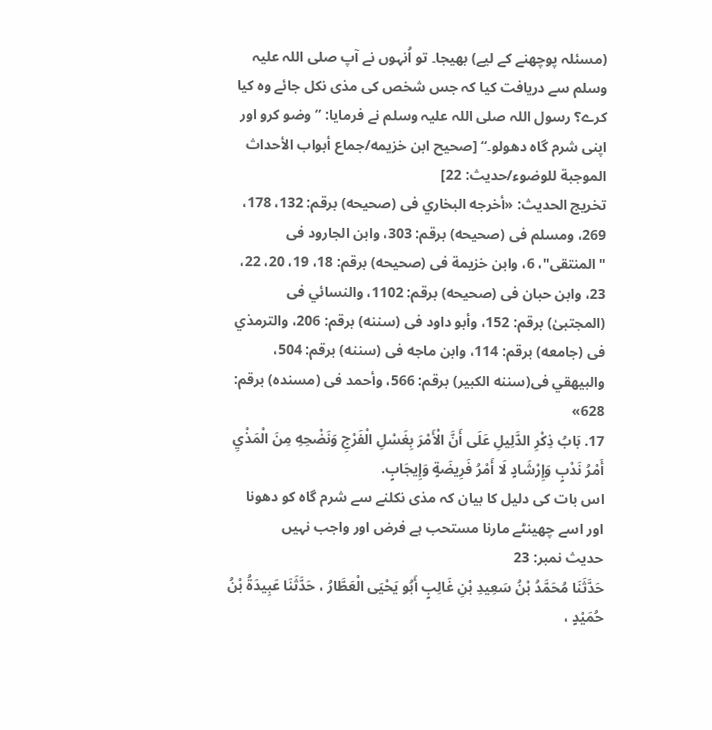(مسئلہ پوچھنے کے لیے) بھیجا۔ تو اُنہوں نے آپ صلی اللہ علیہ وسلم سے دریافت کیا کہ جس شخص کی مذی نکل جائے وہ کیا کرے؟ رسول اللہ صلی اللہ علیہ وسلم نے فرمایا: ”وضو کرو اور اپنی شرم گاہ دھولو۔“ [صحيح ابن خزيمه/جماع أبواب الأحداث الموجبة للوضوء/حدیث: 22]
تخریج الحدیث: «أخرجه البخاري فى (صحيحه) برقم: 132، 178، 269، ومسلم فى (صحيحه) برقم: 303، وابن الجارود فى "المنتقى"، 6، وابن خزيمة فى (صحيحه) برقم: 18، 19، 20، 22، 23، وابن حبان فى (صحيحه) برقم: 1102، والنسائي فى (المجتبیٰ) برقم: 152، وأبو داود فى (سننه) برقم: 206، والترمذي فى (جامعه) برقم: 114، وابن ماجه فى (سننه) برقم: 504، والبيهقي فى(سننه الكبير) برقم: 566، وأحمد فى (مسنده) برقم: 628»
17. بَابُ ذِكْرِ الدَّلِيلِ عَلَى أَنَّ الْأَمْرَ بِغَسْلِ الْفَرْجِ وَنَضْحِهِ مِنَ الْمَذْيِ أَمْرُ نَدْبٍ وَإِرْشَادٍ لَا أَمْرُ فَرِيضَةٍ وَإِيجَابٍ.
اس بات کی دلیل کا بیان کہ مذی نکلنے سے شرم گاہ کو دھونا اور اسے چھینٹے مارنا مستحب ہے فرض اور واجب نہیں
حدیث نمبر: 23
حَدَّثَنَا مُحَمَّدُ بْنُ سَعِيدِ بْنِ غَالِبٍ أَبُو يَحْيَى الْعَطَّارُ ، حَدَّثَنَا عَبِيدَةُ بْنُ حُمَيْدٍ ،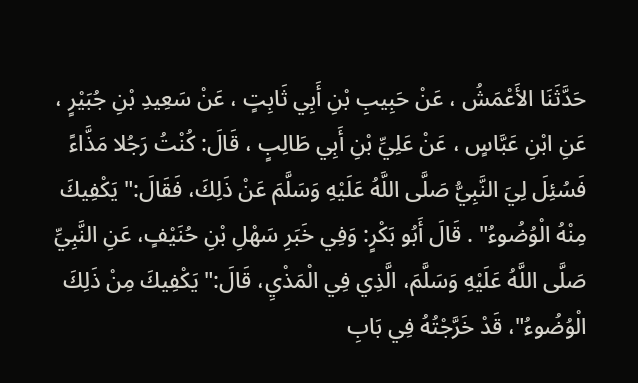حَدَّثَنَا الأَعْمَشُ ، عَنْ حَبِيبِ بْنِ أَبِي ثَابِتٍ ، عَنْ سَعِيدِ بْنِ جُبَيْرٍ ، عَنِ ابْنِ عَبَّاسٍ ، عَنْ عَلِيِّ بْنِ أَبِي طَالِبٍ ، قَالَ: كُنْتُ رَجُلا مَذَّاءً فَسُئِلَ لِيَ النَّبِيُّ صَلَّى اللَّهُ عَلَيْهِ وَسَلَّمَ عَنْ ذَلِكَ، فَقَالَ:" يَكْفِيكَ مِنْهُ الْوُضُوءُ" . قَالَ أَبُو بَكْرٍ: وَفِي خَبَرِ سَهْلِ بْنِ حُنَيْفٍ، عَنِ النَّبِيِّ صَلَّى اللَّهُ عَلَيْهِ وَسَلَّمَ، الَّذِي فِي الْمَذْيِ، قَالَ:" يَكْفِيكَ مِنْ ذَلِكَ الْوُضُوءُ"، قَدْ خَرَّجْتُهُ فِي بَابِ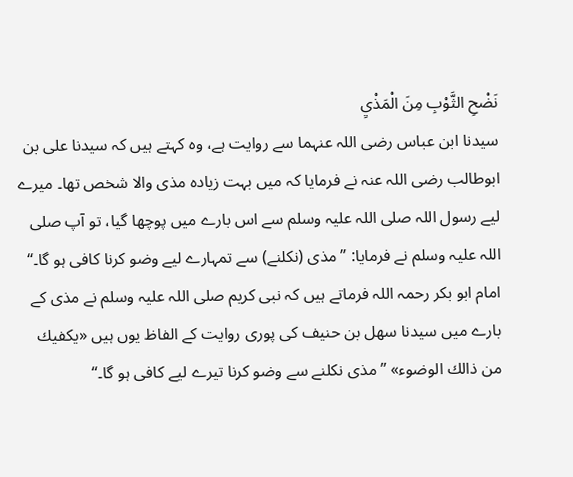نَضْحِ الثَّوْبِ مِنَ الْمَذْيِ
سیدنا ابن عباس رضی اللہ عنہما سے روایت ہے، وہ کہتے ہیں کہ سیدنا علی بن ابوطالب رضی اللہ عنہ نے فرمایا کہ میں بہت زیادہ مذی والا شخص تھا۔ میرے لیے رسول اللہ صلی اللہ علیہ وسلم سے اس بارے میں پوچھا گیا، تو آپ صلی اللہ علیہ وسلم نے فرمایا: ”مذی (نکلنے) سے تمہارے لیے وضو کرنا کافی ہو گا۔“ امام ابو بکر رحمہ اللہ فرماتے ہیں کہ نبی کریم صلی اللہ علیہ وسلم نے مذی کے بارے میں سیدنا سھل بن حنیف کی پوری روایت کے الفاظ یوں ہیں «يكفيك من ذالك الوضوء» ”مذی نکلنے سے وضو کرنا تیرے لیے کافی ہو گا۔“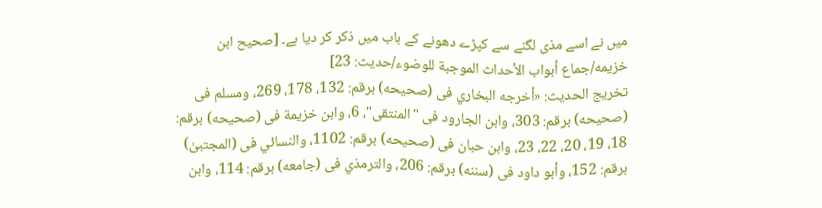میں نے اسے مذی لگنے سے کپڑے دھونے کے باب میں ذکر کر دیا ہے۔ [صحيح ابن خزيمه/جماع أبواب الأحداث الموجبة للوضوء/حدیث: 23]
تخریج الحدیث: «أخرجه البخاري فى (صحيحه) برقم: 132، 178، 269، ومسلم فى (صحيحه) برقم: 303، وابن الجارود فى "المنتقى"، 6، وابن خزيمة فى (صحيحه) برقم: 18، 19، 20، 22، 23، وابن حبان فى (صحيحه) برقم: 1102، والنسائي فى (المجتبیٰ) برقم: 152، وأبو داود فى (سننه) برقم: 206، والترمذي فى (جامعه) برقم: 114، وابن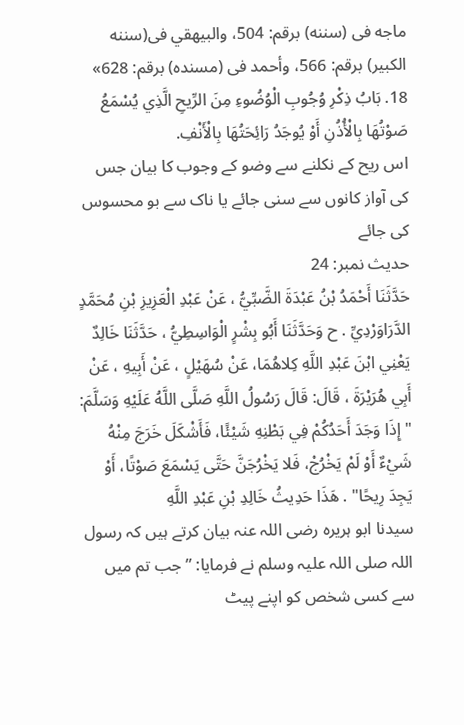ماجه فى (سننه) برقم: 504، والبيهقي فى(سننه الكبير) برقم: 566، وأحمد فى (مسنده) برقم: 628»
18. بَابُ ذِكْرِ وُجُوبِ الْوُضُوءِ مِنَ الرِّيحِ الَّذِي يُسْمَعُ صَوْتُهَا بِالْأُذُنِ أَوْ يُوجَدُ رَائِحَتُهَا بِالْأَنْفِ.
اس ریح کے نکلنے سے وضو کے وجوب کا بیان جس کی آواز کانوں سے سنی جائے یا ناک سے بو محسوس کی جائے
حدیث نمبر: 24
حَدَّثَنَا أَحْمَدُ بْنُ عَبْدَةَ الضَّبِّيُّ ، عَنْ عَبْدِ الْعَزِيزِ بْنِ مُحَمَّدٍ الدَّرَاوَرْدِيِّ . ح وَحَدَّثَنَا أَبُو بِشْرٍ الْوَاسِطِيُّ ، حَدَّثَنَا خَالِدٌ يَعْنِي ابْنَ عَبْدِ اللَّهِ كِلاهُمَا، عَنْ سُهَيْلٍ ، عَنْ أَبِيهِ ، عَنْ أَبِي هُرَيْرَةَ ، قَالَ: قَالَ رَسُولُ اللَّهِ صَلَّى اللَّهُ عَلَيْهِ وَسَلَّمَ: " إِذَا وَجَدَ أَحَدُكُمْ فِي بَطْنِهِ شَيْئًا، فَأَشْكَلَ خَرَجَ مِنْهُ شَيْءٌ أَوْ لَمْ يَخْرُجْ، فَلا يَخْرُجَنَّ حَتَّى يَسْمَعَ صَوْتًا، أَوْ يَجِدَ رِيحًا" . هَذَا حَدِيثُ خَالِدِ بْنِ عَبْدِ اللَّهِ
سیدنا ابو ہریرہ رضی اللہ عنہ بیان کرتے ہیں کہ رسول اللہ صلی اللہ علیہ وسلم نے فرمایا: ”جب تم میں سے کسی شخص کو اپنے پیٹ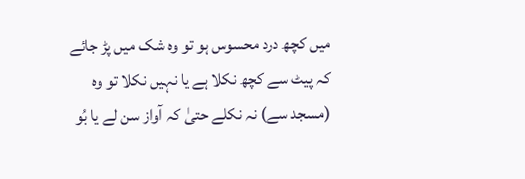میں کچھ درد محسوس ہو تو وہ شک میں پڑ جائے کہ پیٹ سے کچھ نکلا ہے یا نہیں نکلا تو وہ (مسجد سے) نہ نکلے حتیٰ کہ آواز سن لے یا بُو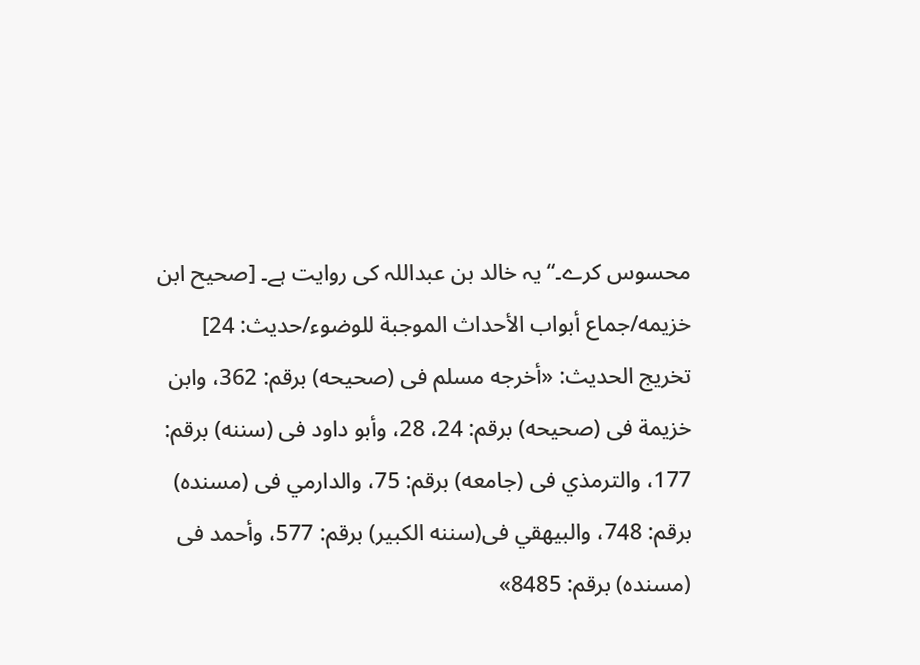محسوس کرے۔“ یہ خالد بن عبداللہ کی روایت ہے۔ [صحيح ابن خزيمه/جماع أبواب الأحداث الموجبة للوضوء/حدیث: 24]
تخریج الحدیث: «أخرجه مسلم فى (صحيحه) برقم: 362، وابن خزيمة فى (صحيحه) برقم: 24، 28، وأبو داود فى (سننه) برقم: 177، والترمذي فى (جامعه) برقم: 75، والدارمي فى (مسنده) برقم: 748، والبيهقي فى(سننه الكبير) برقم: 577، وأحمد فى (مسنده) برقم: 8485»